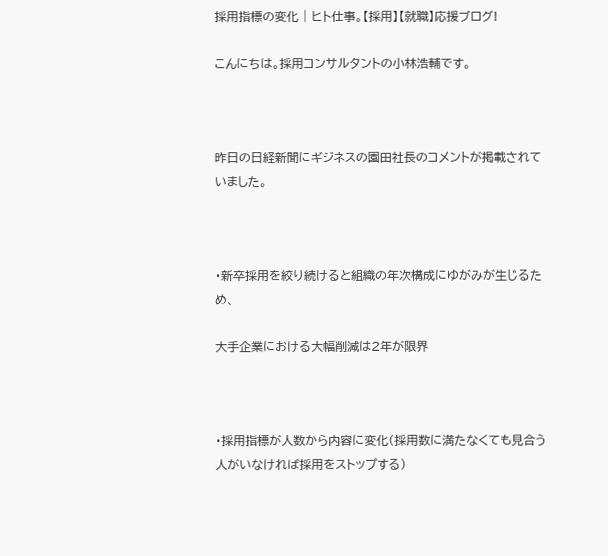採用指標の変化 | ヒト仕事。【採用】【就職】応援ブログ!

こんにちは。採用コンサルタントの小林浩輔です。



昨日の日経新聞にギジネスの園田社長のコメントが掲載されていました。



・新卒採用を絞り続けると組織の年次構成にゆがみが生じるため、

大手企業における大幅削減は2年が限界



・採用指標が人数から内容に変化(採用数に満たなくても見合う人がいなければ採用をストップする)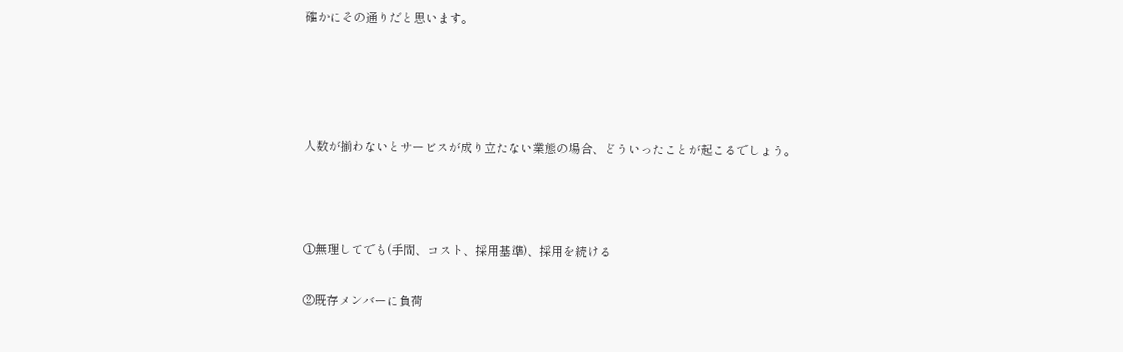確かにその通りだと思います。




人数が揃わないとサービスが成り立たない業態の場合、どういったことが起こるでしょう。



①無理してでも(手間、コスト、採用基準)、採用を続ける

②既存メンバーに負荷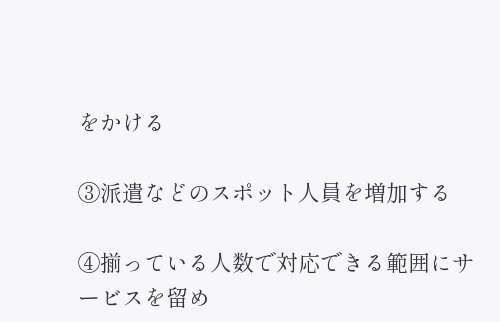をかける

③派遣などのスポット人員を増加する

④揃っている人数で対応できる範囲にサービスを留め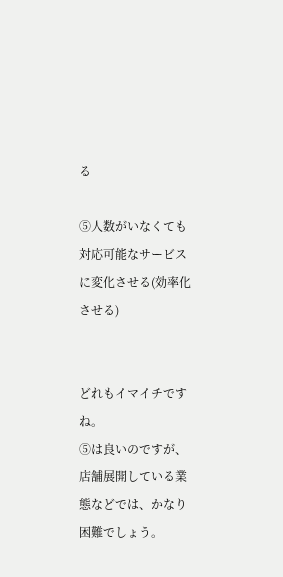る

⑤人数がいなくても対応可能なサービスに変化させる(効率化させる)


どれもイマイチですね。
⑤は良いのですが、店舗展開している業態などでは、かなり困難でしょう。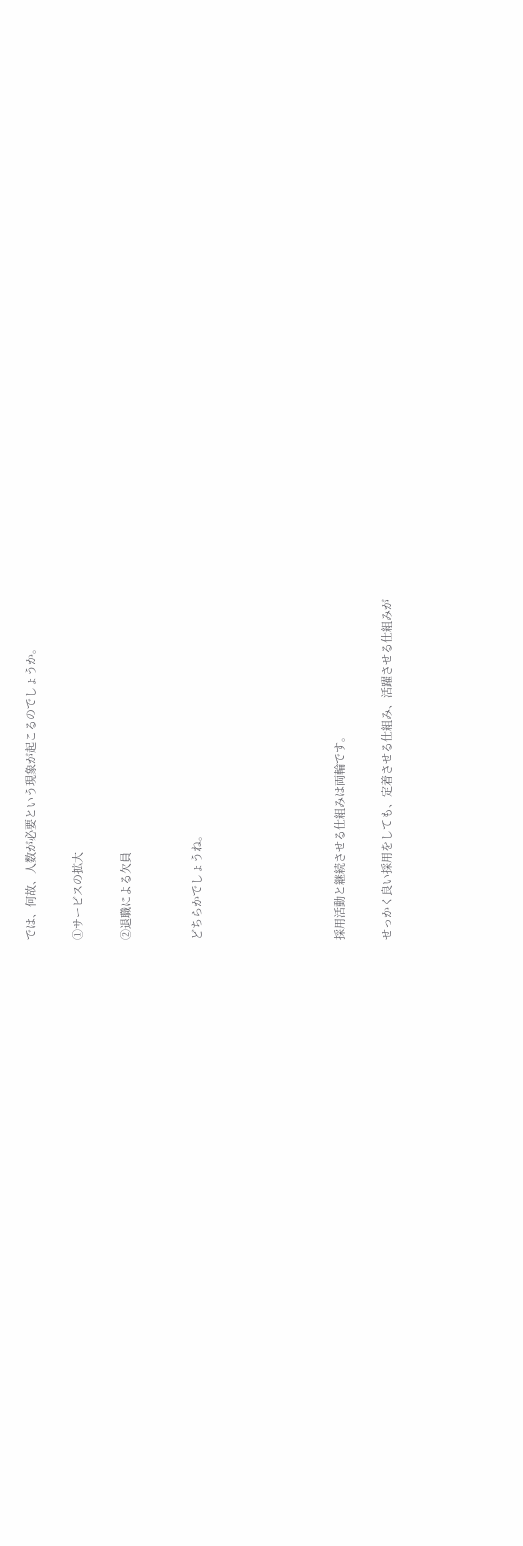では、何故、人数が必要という現象が起こるのでしょうか。

①サービスの拡大

②退職による欠員


どちらかでしょうね。





採用活動と継続させる仕組みは両輪です。

せっかく良い採用をしても、定着させる仕組み、活躍させる仕組みが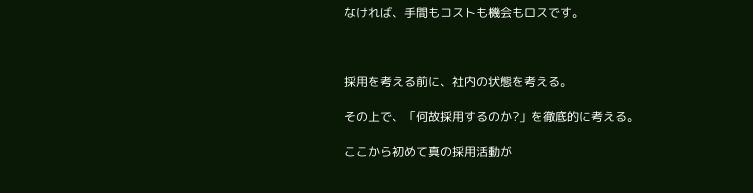なければ、手間もコストも機会もロスです。



採用を考える前に、社内の状態を考える。

その上で、「何故採用するのか?」を徹底的に考える。

ここから初めて真の採用活動が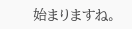始まりますね。